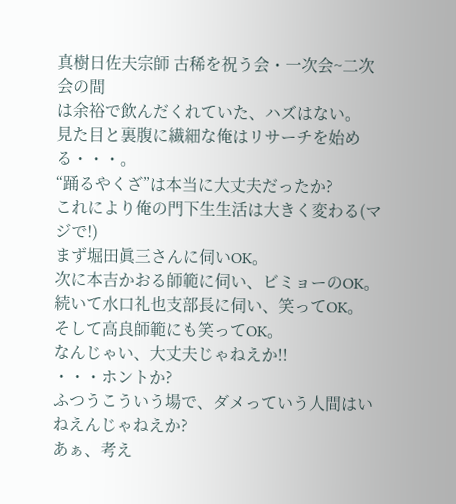真樹日佐夫宗師 古稀を祝う会・一次会~二次会の間
は余裕で飲んだくれていた、ハズはない。
見た目と裏腹に繊細な俺はリサーチを始める・・・。
“踊るやくざ”は本当に大丈夫だったか?
これにより俺の門下生生活は大きく変わる(マジで!)
まず堀田眞三さんに伺いOK。
次に本吉かおる師範に伺い、ビミョーのOK。
続いて水口礼也支部長に伺い、笑ってOK。
そして高良師範にも笑ってOK。
なんじゃい、大丈夫じゃねえか!!
・・・ホントか?
ふつうこういう場で、ダメっていう人間はいねえんじゃねえか?
あぁ、考え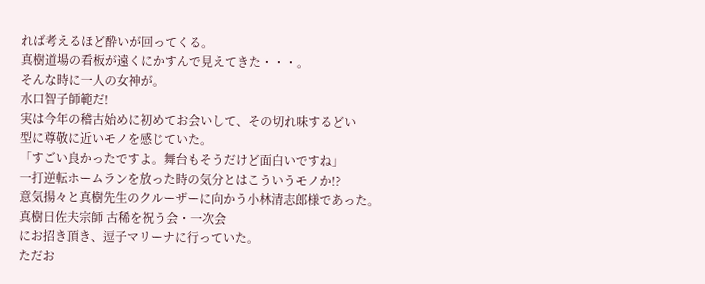れば考えるほど酔いが回ってくる。
真樹道場の看板が遠くにかすんで見えてきた・・・。
そんな時に一人の女神が。
水口智子師範だ!
実は今年の稽古始めに初めてお会いして、その切れ味するどい
型に尊敬に近いモノを感じていた。
「すごい良かったですよ。舞台もそうだけど面白いですね」
一打逆転ホームランを放った時の気分とはこういうモノか!?
意気揚々と真樹先生のクルーザーに向かう小林清志郎様であった。
真樹日佐夫宗師 古稀を祝う会・一次会
にお招き頂き、逗子マリーナに行っていた。
ただお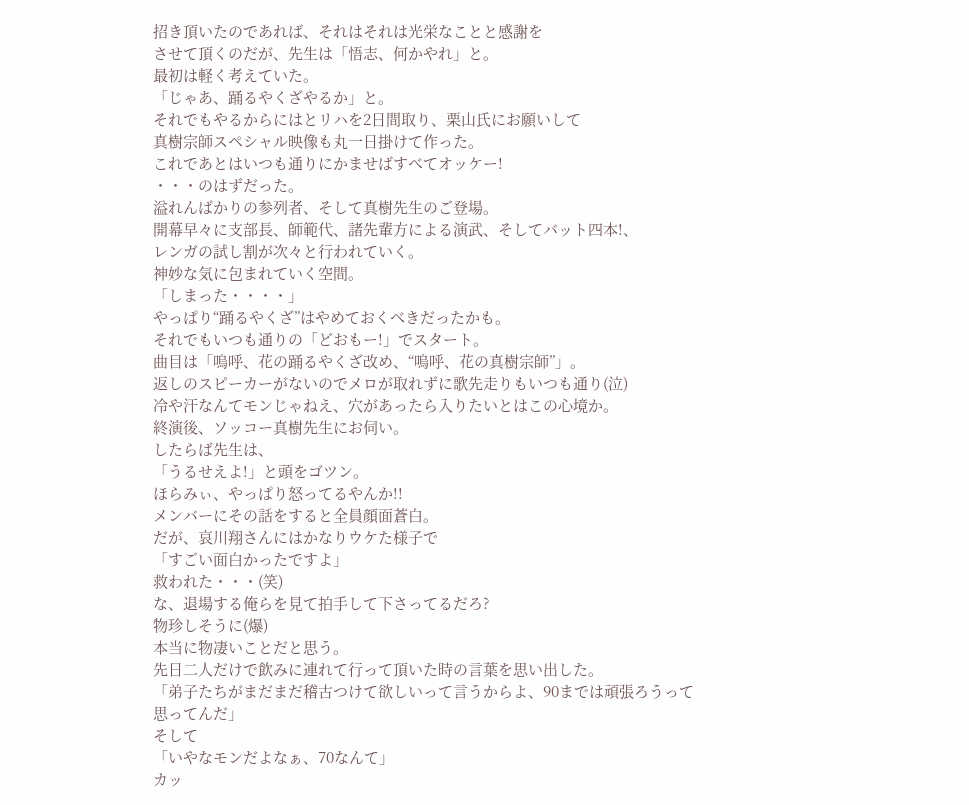招き頂いたのであれば、それはそれは光栄なことと感謝を
させて頂くのだが、先生は「悟志、何かやれ」と。
最初は軽く考えていた。
「じゃあ、踊るやくざやるか」と。
それでもやるからにはとリハを2日間取り、栗山氏にお願いして
真樹宗師スペシャル映像も丸一日掛けて作った。
これであとはいつも通りにかませばすべてオッケー!
・・・のはずだった。
溢れんばかりの参列者、そして真樹先生のご登場。
開幕早々に支部長、師範代、諸先輩方による演武、そしてバット四本!、
レンガの試し割が次々と行われていく。
神妙な気に包まれていく空間。
「しまった・・・・」
やっぱり“踊るやくざ”はやめておくべきだったかも。
それでもいつも通りの「どおもー!」でスタート。
曲目は「嗚呼、花の踊るやくざ改め、“嗚呼、花の真樹宗師”」。
返しのスピーカーがないのでメロが取れずに歌先走りもいつも通り(泣)
冷や汗なんてモンじゃねえ、穴があったら入りたいとはこの心境か。
終演後、ソッコー真樹先生にお伺い。
したらば先生は、
「うるせえよ!」と頭をゴツン。
ほらみぃ、やっぱり怒ってるやんか!!
メンバーにその話をすると全員顔面蒼白。
だが、哀川翔さんにはかなりウケた様子で
「すごい面白かったですよ」
救われた・・・(笑)
な、退場する俺らを見て拍手して下さってるだろ?
物珍しそうに(爆)
本当に物凄いことだと思う。
先日二人だけで飲みに連れて行って頂いた時の言葉を思い出した。
「弟子たちがまだまだ稽古つけて欲しいって言うからよ、90までは頑張ろうって
思ってんだ」
そして
「いやなモンだよなぁ、70なんて」
カッ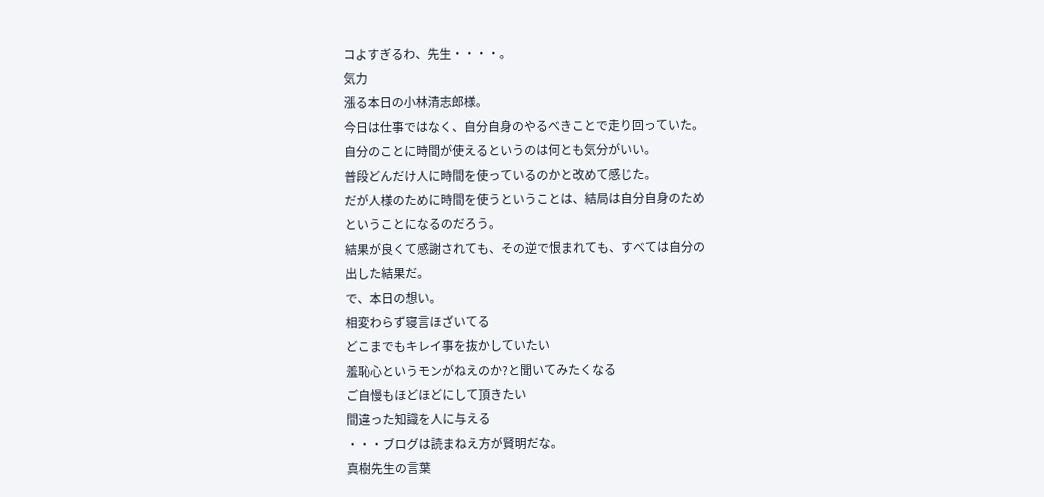コよすぎるわ、先生・・・・。
気力
漲る本日の小林清志郎様。
今日は仕事ではなく、自分自身のやるべきことで走り回っていた。
自分のことに時間が使えるというのは何とも気分がいい。
普段どんだけ人に時間を使っているのかと改めて感じた。
だが人様のために時間を使うということは、結局は自分自身のため
ということになるのだろう。
結果が良くて感謝されても、その逆で恨まれても、すべては自分の
出した結果だ。
で、本日の想い。
相変わらず寝言ほざいてる
どこまでもキレイ事を抜かしていたい
羞恥心というモンがねえのか?と聞いてみたくなる
ご自慢もほどほどにして頂きたい
間違った知識を人に与える
・・・ブログは読まねえ方が賢明だな。
真樹先生の言葉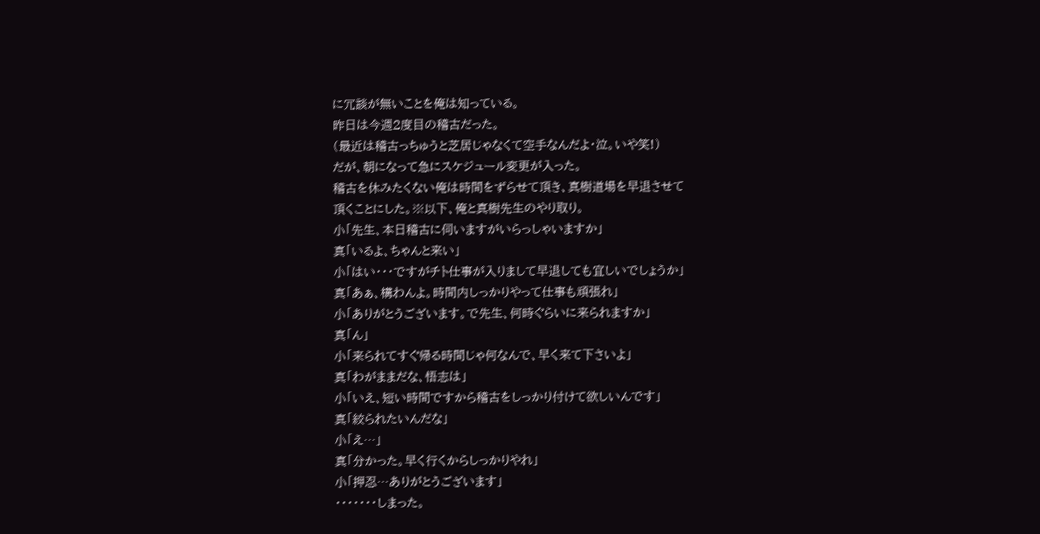に冗談が無いことを俺は知っている。
昨日は今週2度目の稽古だった。
(最近は稽古っちゅうと芝居じゃなくて空手なんだよ・泣。いや笑!)
だが、朝になって急にスケジュール変更が入った。
稽古を休みたくない俺は時間をずらせて頂き、真樹道場を早退させて
頂くことにした。※以下、俺と真樹先生のやり取り。
小「先生、本日稽古に伺いますがいらっしゃいますか」
真「いるよ、ちゃんと来い」
小「はい・・・ですがチト仕事が入りまして早退しても宜しいでしょうか」
真「あぁ、構わんよ。時間内しっかりやって仕事も頑張れ」
小「ありがとうございます。で先生、何時ぐらいに来られますか」
真「ん」
小「来られてすぐ帰る時間じゃ何なんで、早く来て下さいよ」
真「わがままだな、悟志は」
小「いえ、短い時間ですから稽古をしっかり付けて欲しいんです」
真「絞られたいんだな」
小「え…」
真「分かった。早く行くからしっかりやれ」
小「押忍…ありがとうございます」
・・・・・・・しまった。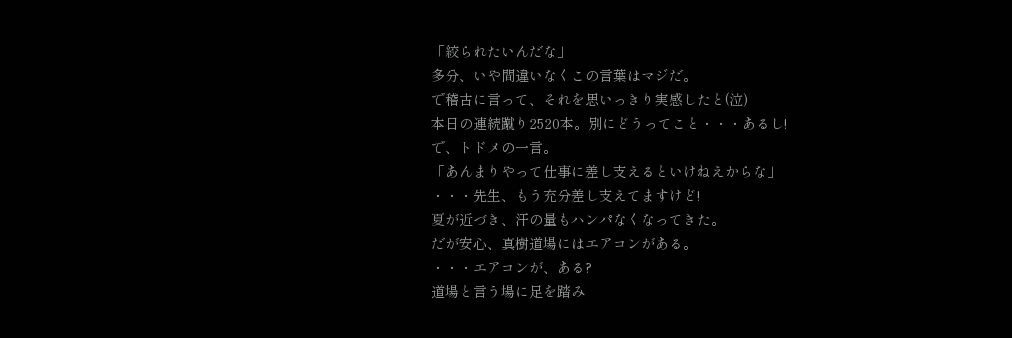「絞られたいんだな」
多分、いや間違いなくこの言葉はマジだ。
で稽古に言って、それを思いっきり実感したと(泣)
本日の連続蹴り2520本。別にどうってこと・・・あるし!
で、トドメの一言。
「あんまりやって仕事に差し支えるといけねえからな」
・・・先生、もう充分差し支えてますけど!
夏が近づき、汗の量もハンパなくなってきた。
だが安心、真樹道場にはエアコンがある。
・・・エアコンが、ある?
道場と言う場に足を踏み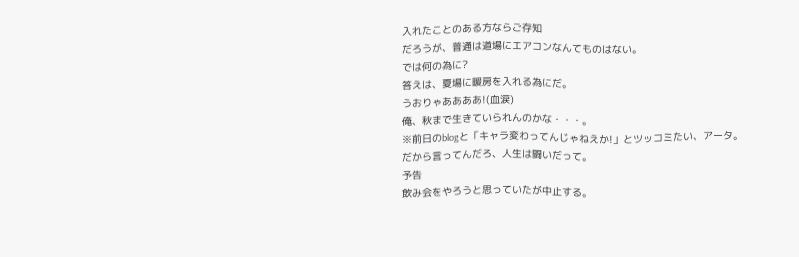入れたことのある方ならご存知
だろうが、普通は道場にエアコンなんてものはない。
では何の為に?
答えは、夏場に暖房を入れる為にだ。
うおりゃああああ!(血涙)
俺、秋まで生きていられんのかな・・・。
※前日のblogと「キャラ変わってんじゃねえか!」とツッコミたい、アータ。
だから言ってんだろ、人生は闘いだって。
予告
飲み会をやろうと思っていたが中止する。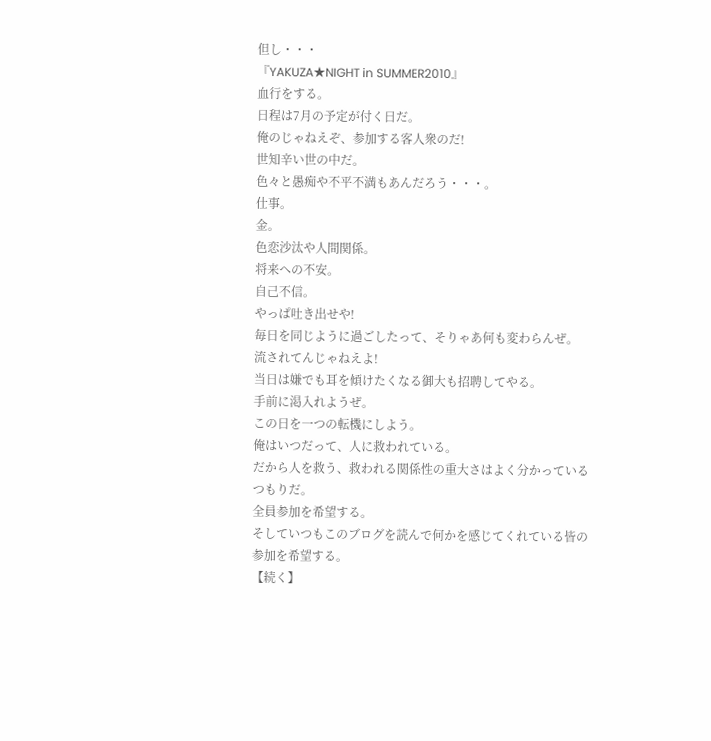但し・・・
『YAKUZA★NIGHT in SUMMER2010』
血行をする。
日程は7月の予定が付く日だ。
俺のじゃねえぞ、参加する客人衆のだ!
世知辛い世の中だ。
色々と愚痴や不平不満もあんだろう・・・。
仕事。
金。
色恋沙汰や人間関係。
将来への不安。
自己不信。
やっぱ吐き出せや!
毎日を同じように過ごしたって、そりゃあ何も変わらんぜ。
流されてんじゃねえよ!
当日は嫌でも耳を傾けたくなる御大も招聘してやる。
手前に渇入れようぜ。
この日を一つの転機にしよう。
俺はいつだって、人に救われている。
だから人を救う、救われる関係性の重大さはよく分かっている
つもりだ。
全員参加を希望する。
そしていつもこのブログを読んで何かを感じてくれている皆の
参加を希望する。
【続く】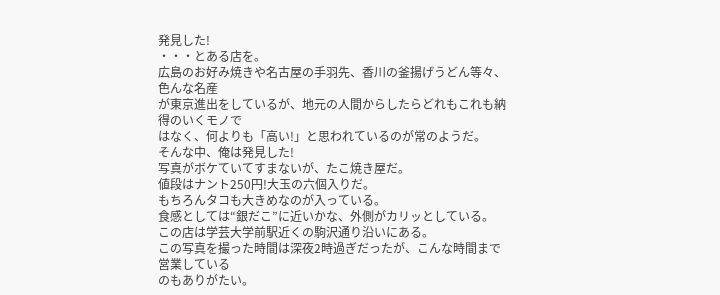発見した!
・・・とある店を。
広島のお好み焼きや名古屋の手羽先、香川の釜揚げうどん等々、色んな名産
が東京進出をしているが、地元の人間からしたらどれもこれも納得のいくモノで
はなく、何よりも「高い!」と思われているのが常のようだ。
そんな中、俺は発見した!
写真がボケていてすまないが、たこ焼き屋だ。
値段はナント250円!大玉の六個入りだ。
もちろんタコも大きめなのが入っている。
食感としては“銀だこ”に近いかな、外側がカリッとしている。
この店は学芸大学前駅近くの駒沢通り沿いにある。
この写真を撮った時間は深夜2時過ぎだったが、こんな時間まで営業している
のもありがたい。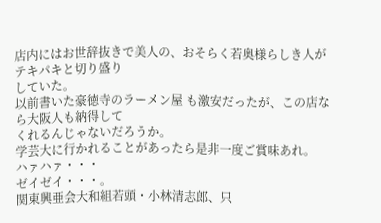店内にはお世辞抜きで美人の、おそらく若奥様らしき人がテキパキと切り盛り
していた。
以前書いた豪徳寺のラーメン屋 も激安だったが、この店なら大阪人も納得して
くれるんじゃないだろうか。
学芸大に行かれることがあったら是非一度ご賞味あれ。
ハァハァ・・・
ゼイゼイ・・・。
関東興亜会大和組若頭・小林清志郎、只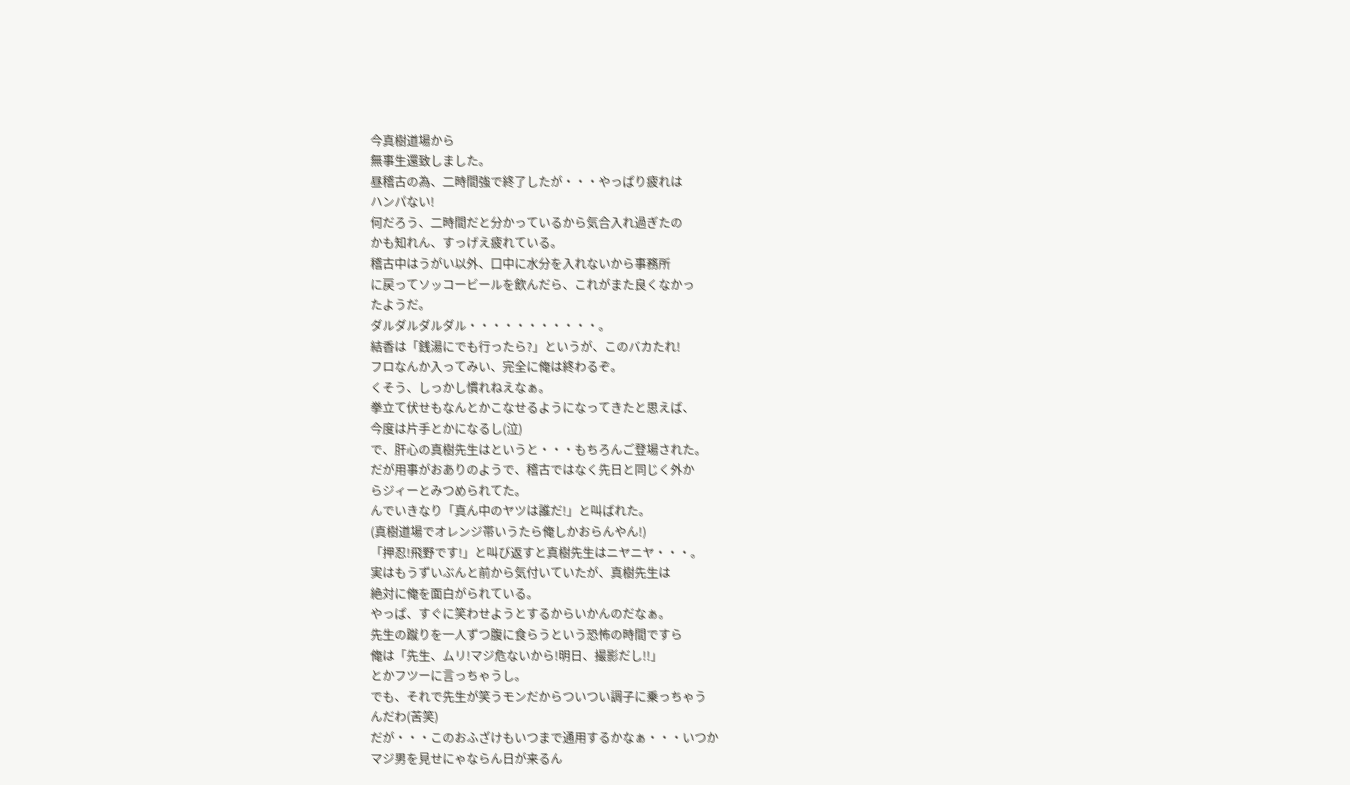今真樹道場から
無事生還致しました。
昼稽古の為、二時間強で終了したが・・・やっぱり疲れは
ハンパない!
何だろう、二時間だと分かっているから気合入れ過ぎたの
かも知れん、すっげえ疲れている。
稽古中はうがい以外、口中に水分を入れないから事務所
に戻ってソッコービールを飲んだら、これがまた良くなかっ
たようだ。
ダルダルダルダル・・・・・・・・・・・。
結香は「銭湯にでも行ったら?」というが、このバカたれ!
フロなんか入ってみい、完全に俺は終わるぞ。
くそう、しっかし慣れねえなぁ。
拳立て伏せもなんとかこなせるようになってきたと思えば、
今度は片手とかになるし(泣)
で、肝心の真樹先生はというと・・・もちろんご登場された。
だが用事がおありのようで、稽古ではなく先日と同じく外か
らジィーとみつめられてた。
んでいきなり「真ん中のヤツは誰だ!」と叫ばれた。
(真樹道場でオレンジ帯いうたら俺しかおらんやん!)
「押忍!飛野です!」と叫び返すと真樹先生はニヤニヤ・・・。
実はもうずいぶんと前から気付いていたが、真樹先生は
絶対に俺を面白がられている。
やっぱ、すぐに笑わせようとするからいかんのだなぁ。
先生の蹴りを一人ずつ腹に食らうという恐怖の時間ですら
俺は「先生、ムリ!マジ危ないから!明日、撮影だし!!」
とかフツーに言っちゃうし。
でも、それで先生が笑うモンだからついつい調子に乗っちゃう
んだわ(苦笑)
だが・・・このおふざけもいつまで通用するかなぁ・・・いつか
マジ男を見せにゃならん日が来るん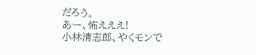だろう。
あー、怖えええ!
小林清志郎、やくモンで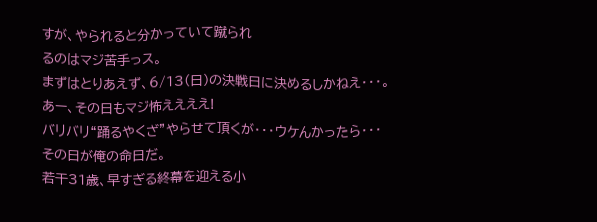すが、やられると分かっていて蹴られ
るのはマジ苦手っス。
まずはとりあえず、6/13(日)の決戦日に決めるしかねえ・・・。
あー、その日もマジ怖ええええ!
バリバリ“踊るやくざ”やらせて頂くが・・・ウケんかったら・・・
その日が俺の命日だ。
若干31歳、早すぎる終幕を迎える小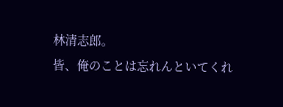林清志郎。
皆、俺のことは忘れんといてくれ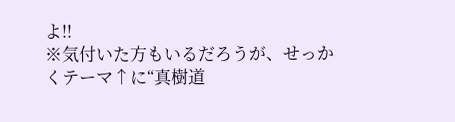よ!!
※気付いた方もいるだろうが、せっかくテーマ↑に“真樹道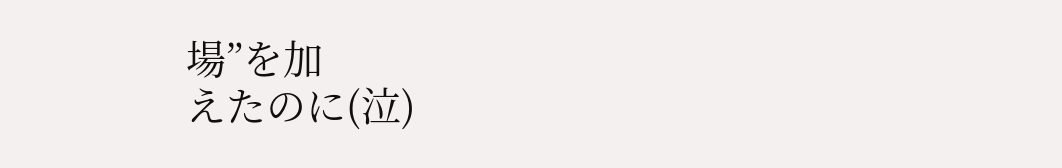場”を加
えたのに(泣)